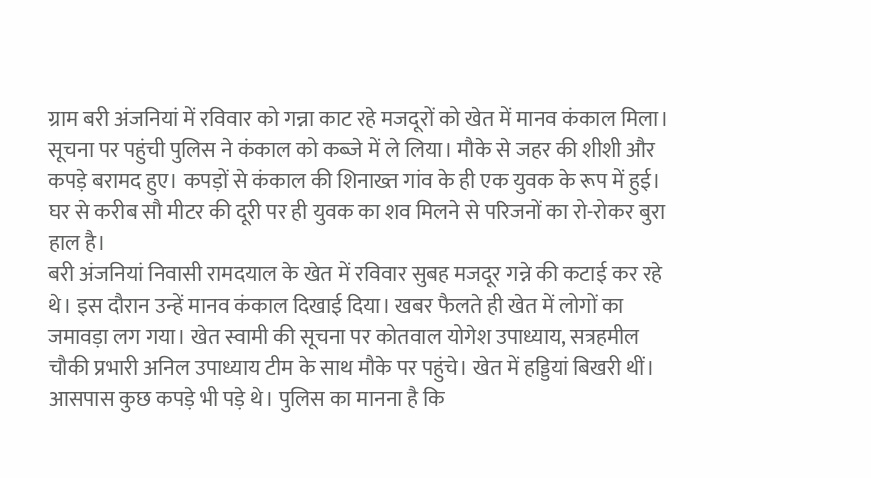ग्राम बरी अंजनियां में रविवार को गन्ना काट रहे मजदूरों को खेत में मानव कंकाल मिला। सूचना पर पहुंची पुलिस ने कंकाल को कब्जे में ले लिया। मौके से जहर की शीशी और कपड़े बरामद हुए। कपड़ों से कंकाल की शिनाख्त गांव के ही एक युवक के रूप में हुई। घर से करीब सौ मीटर की दूरी पर ही युवक का शव मिलने से परिजनों का रो-रोकर बुरा हाल है।
बरी अंजनियां निवासी रामदयाल के खेत में रविवार सुबह मजदूर गन्ने की कटाई कर रहे थे। इस दौरान उन्हें मानव कंकाल दिखाई दिया। खबर फैलते ही खेत में लोगों का जमावड़ा लग गया। खेत स्वामी की सूचना पर कोतवाल योगेश उपाध्याय, सत्रहमील चौकी प्रभारी अनिल उपाध्याय टीम के साथ मौके पर पहुंचे। खेत में हड्डियां बिखरी थीं। आसपास कुछ कपड़े भी पड़े थे। पुलिस का मानना है कि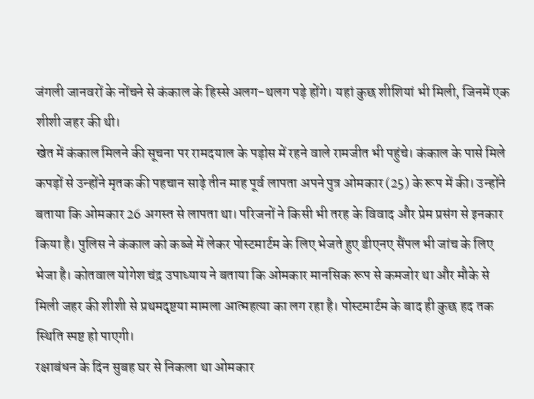जंगली जानवरों के नोंचने से कंकाल के हिस्से अलग-थलग पड़े होंगे। यहां कुछ शीशियां भी मिली, जिनमें एक शीशी जहर की थी।
खेत में कंकाल मिलने की सूचना पर रामदयाल के पड़ोस में रहने वाले रामजीत भी पहुंचे। कंकाल के पासे मिले कपड़ों से उन्होंने मृतक की पहचान साढ़े तीन माह पूर्व लापता अपने पुत्र ओमकार (25) के रूप में की। उन्होंने बताया कि ओमकार 26 अगस्त से लापता था। परिजनों ने किसी भी तरह के विवाद और प्रेम प्रसंग से इनकार किया है। पुलिस ने कंकाल को कब्जे में लेकर पोस्टमार्टम के लिए भेजते हुए डीएनए सैंपल भी जांच के लिए भेजा है। कोतवाल योगेश चंद्र उपाध्याय ने बताया कि ओमकार मानसिक रूप से कमजोर था और मौके से मिली जहर की शीशी से प्रथमदृष्टया मामला आत्महत्या का लग रहा है। पोस्टमार्टम के बाद ही कुछ हद तक स्थिति स्पष्ट हो पाएगी।
रक्षाबंधन के दिन सुबह घर से निकला था ओमकार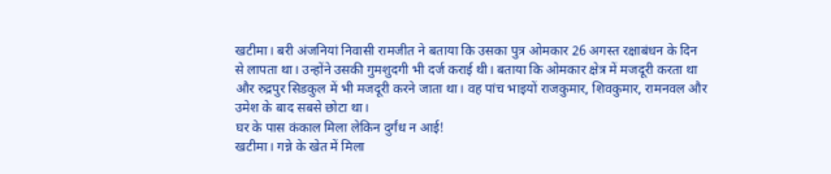खटीमा। बरी अंजनियां निवासी रामजीत ने बताया कि उसका पुत्र ओमकार 26 अगस्त रक्षाबंधन के दिन से लापता था। उन्होंने उसकी गुमशुदगी भी दर्ज कराई थी। बताया कि ओमकार क्षेत्र में मजदूरी करता था और रुद्रपुर सिडकुल में भी मजदूरी करने जाता था। वह पांच भाइयों राजकुमार, शिवकुमार, रामनवल और उमेश के बाद सबसे छोटा था।
घर के पास कंकाल मिला लेकिन दुर्गंध न आई!
खटीमा। गन्ने के खेत में मिला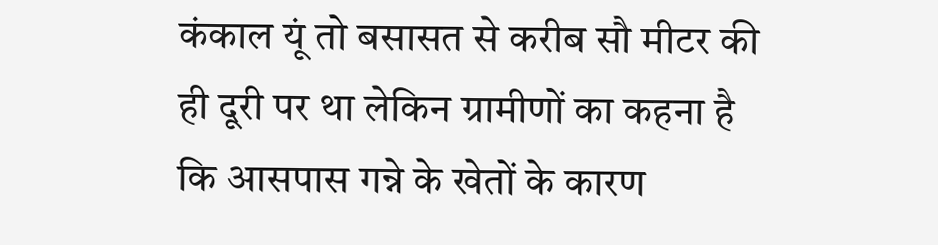कंकाल यूं तो बसासत से करीब सौ मीटर की ही दूरी पर था लेकिन ग्रामीणों का कहना है कि आसपास गन्ने के खेतों के कारण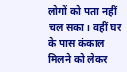लोगों को पता नहीं चल सका। वहीं घर के पास कंकाल मिलने को लेकर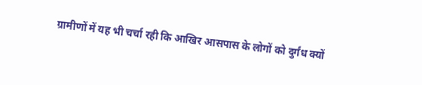ग्रामीणों में यह भी चर्चा रही कि आखिर आसपास के लोगों को दुर्गंध क्यों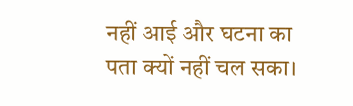नहीं आई और घटना का पता क्यों नहीं चल सका।